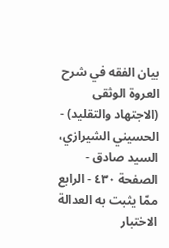بيان الفقه في شرح العروة الوثقى (الاجتهاد والتقليد) - الحسيني الشيرازي، السيد صادق - الصفحة ٤٣٠ - الرابع ممّا يثبت به العدالة الاختبار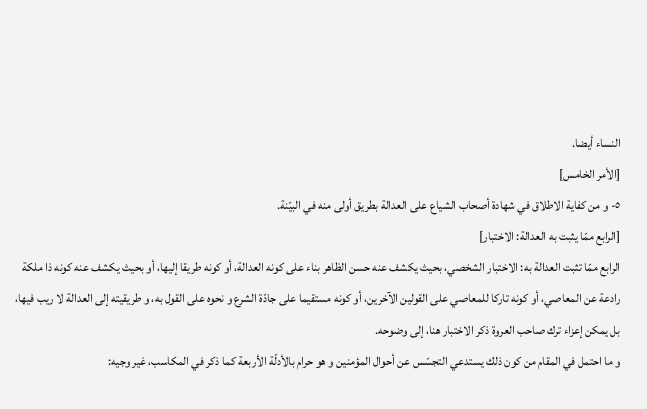النساء أيضا.
[الأمر الخامس]
٥- و من كفاية الاطلاق في شهادة أصحاب الشياع على العدالة بطريق أولى منه في البيّنة.
[الرابع ممّا يثبت به العدالة: الاختبار]
الرابع ممّا تثبت العدالة به: الاختبار الشخصي، بحيث يكشف عنه حسن الظاهر بناء على كونه العدالة، أو كونه طريقا إليها، أو بحيث يكشف عنه كونه ذا ملكة رادعة عن المعاصي، أو كونه تاركا للمعاصي على القولين الآخرين، أو كونه مستقيما على جادّة الشرع و نحوه على القول به، و طريقيته إلى العدالة لا ريب فيها، بل يمكن إعزاء ترك صاحب العروة ذكر الاختبار هنا، إلى وضوحه.
و ما احتمل في المقام من كون ذلك يستدعي التجسّس عن أحوال المؤمنين و هو حرام بالأدلّة الأربعة كما ذكر في المكاسب، غير وجيه: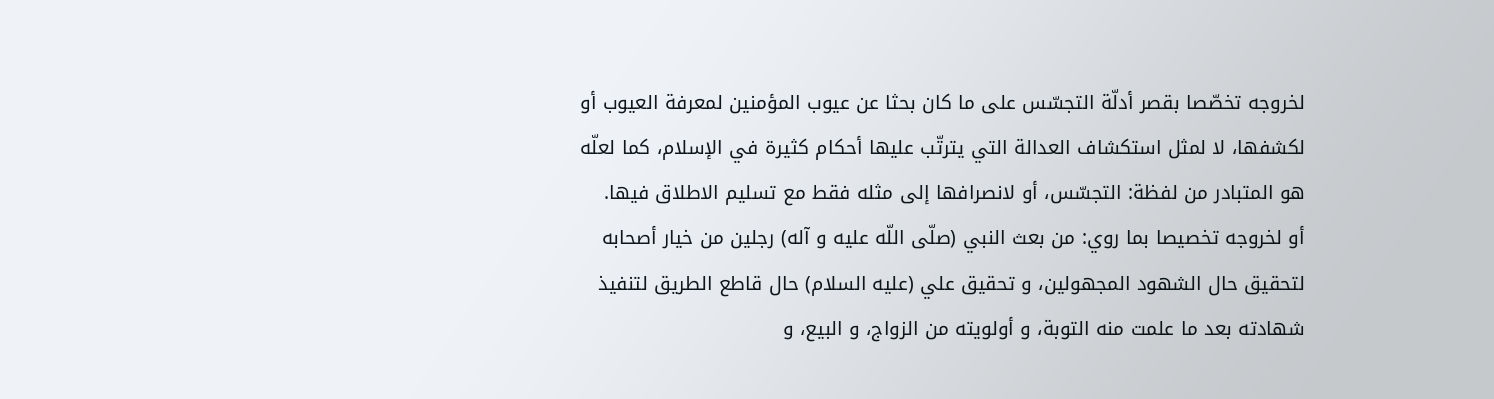لخروجه تخصّصا بقصر أدلّة التجسّس على ما كان بحثا عن عيوب المؤمنين لمعرفة العيوب أو لكشفها، لا لمثل استكشاف العدالة التي يترتّب عليها أحكام كثيرة في الإسلام، كما لعلّه هو المتبادر من لفظة: التجسّس، أو لانصرافها إلى مثله فقط مع تسليم الاطلاق فيها.
أو لخروجه تخصيصا بما روي: من بعث النبي (صلّى اللّه عليه و آله) رجلين من خيار أصحابه لتحقيق حال الشهود المجهولين، و تحقيق علي (عليه السلام) حال قاطع الطريق لتنفيذ شهادته بعد ما علمت منه التوبة، و أولويته من الزواج، و البيع، و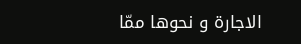الاجارة و نحوها ممّا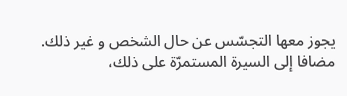يجوز معها التجسّس عن حال الشخص و غير ذلك.
مضافا إلى السيرة المستمرّة على ذلك،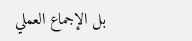بل الإجماع العملي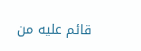قائم عليه من